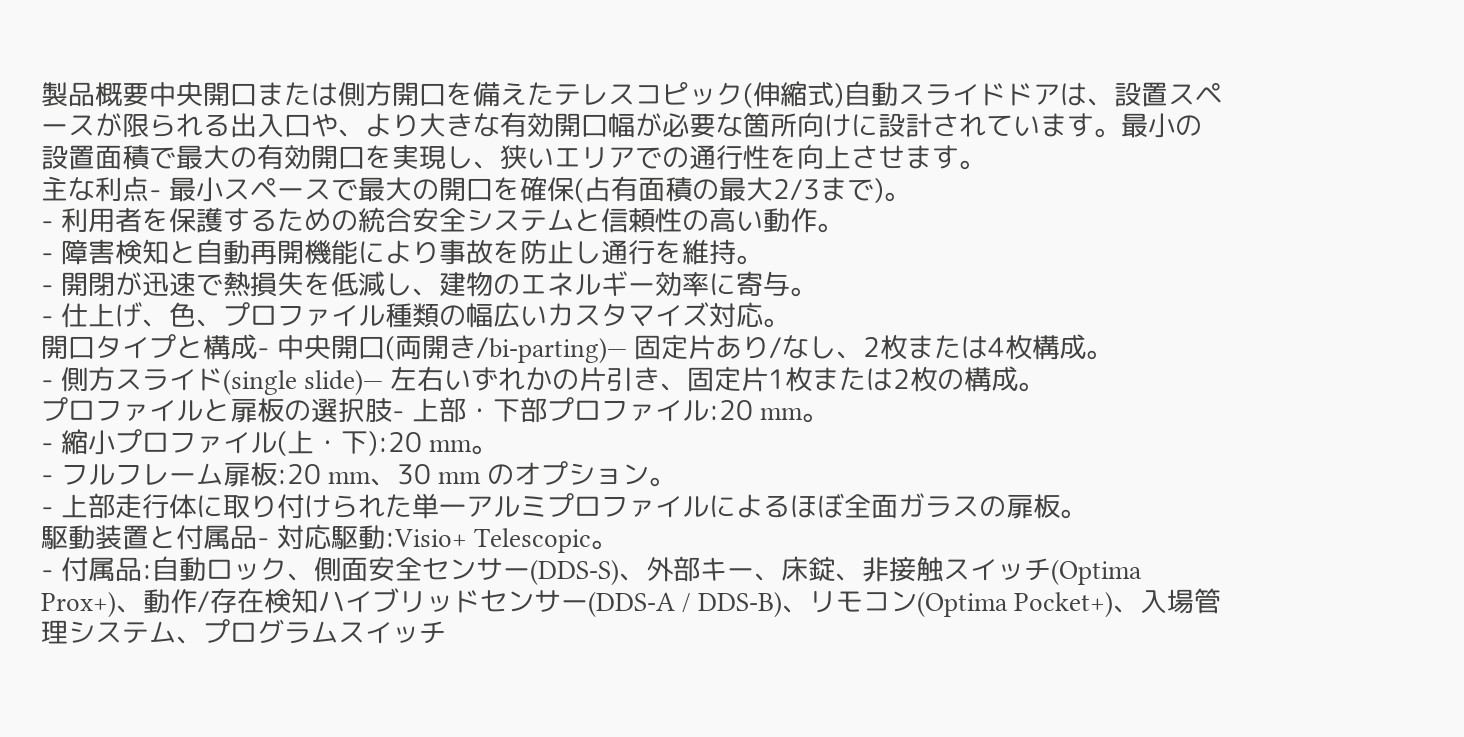製品概要中央開口または側方開口を備えたテレスコピック(伸縮式)自動スライドドアは、設置スペースが限られる出入口や、より大きな有効開口幅が必要な箇所向けに設計されています。最小の設置面積で最大の有効開口を実現し、狭いエリアでの通行性を向上させます。
主な利点- 最小スペースで最大の開口を確保(占有面積の最大2/3まで)。
- 利用者を保護するための統合安全システムと信頼性の高い動作。
- 障害検知と自動再開機能により事故を防止し通行を維持。
- 開閉が迅速で熱損失を低減し、建物のエネルギー効率に寄与。
- 仕上げ、色、プロファイル種類の幅広いカスタマイズ対応。
開口タイプと構成- 中央開口(両開き/bi-parting)— 固定片あり/なし、2枚または4枚構成。
- 側方スライド(single slide)— 左右いずれかの片引き、固定片1枚または2枚の構成。
プロファイルと扉板の選択肢- 上部・下部プロファイル:20 mm。
- 縮小プロファイル(上・下):20 mm。
- フルフレーム扉板:20 mm、30 mm のオプション。
- 上部走行体に取り付けられた単一アルミプロファイルによるほぼ全面ガラスの扉板。
駆動装置と付属品- 対応駆動:Visio+ Telescopic。
- 付属品:自動ロック、側面安全センサー(DDS-S)、外部キー、床錠、非接触スイッチ(Optima Prox+)、動作/存在検知ハイブリッドセンサー(DDS-A / DDS-B)、リモコン(Optima Pocket+)、入場管理システム、プログラムスイッチ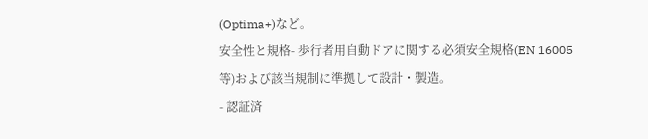(Optima+)など。
安全性と規格- 歩行者用自動ドアに関する必須安全規格(EN 16005 等)および該当規制に準拠して設計・製造。
- 認証済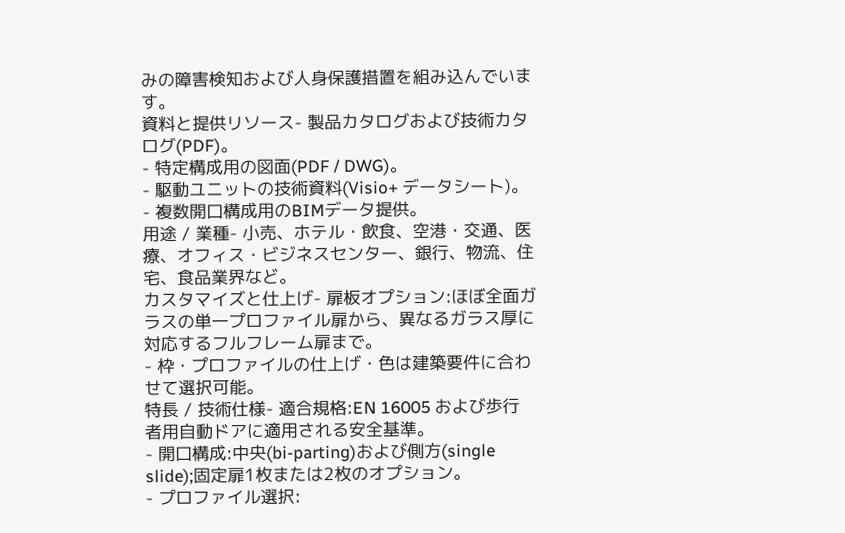みの障害検知および人身保護措置を組み込んでいます。
資料と提供リソース- 製品カタログおよび技術カタログ(PDF)。
- 特定構成用の図面(PDF / DWG)。
- 駆動ユニットの技術資料(Visio+ データシート)。
- 複数開口構成用のBIMデータ提供。
用途 / 業種- 小売、ホテル・飲食、空港・交通、医療、オフィス・ビジネスセンター、銀行、物流、住宅、食品業界など。
カスタマイズと仕上げ- 扉板オプション:ほぼ全面ガラスの単一プロファイル扉から、異なるガラス厚に対応するフルフレーム扉まで。
- 枠・プロファイルの仕上げ・色は建築要件に合わせて選択可能。
特長 / 技術仕様- 適合規格:EN 16005 および歩行者用自動ドアに適用される安全基準。
- 開口構成:中央(bi-parting)および側方(single slide);固定扉1枚または2枚のオプション。
- プロファイル選択: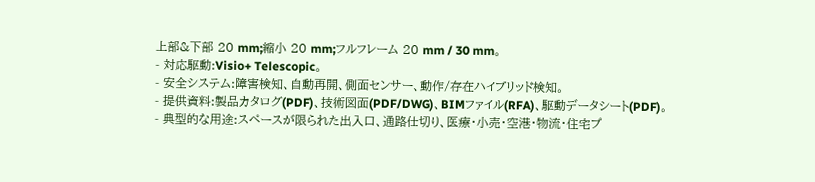上部&下部 20 mm;縮小 20 mm;フルフレーム 20 mm / 30 mm。
- 対応駆動:Visio+ Telescopic。
- 安全システム:障害検知、自動再開、側面センサー、動作/存在ハイブリッド検知。
- 提供資料:製品カタログ(PDF)、技術図面(PDF/DWG)、BIMファイル(RFA)、駆動データシート(PDF)。
- 典型的な用途:スペースが限られた出入口、通路仕切り、医療・小売・空港・物流・住宅プ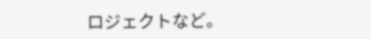ロジェクトなど。